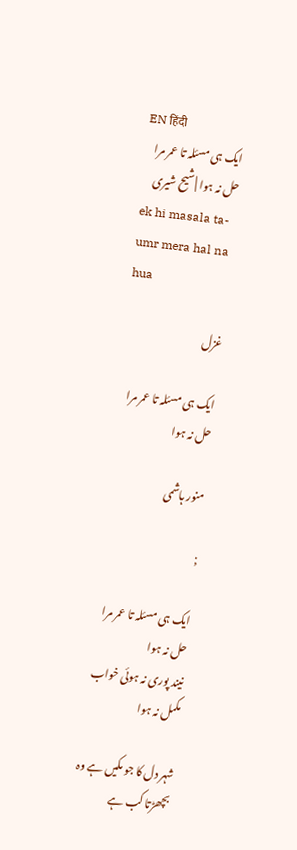EN हिंदी
ایک ہی مسئلہ تا عمر مرا حل نہ ہوا | شیح شیری
ek hi masala ta-umr mera hal na hua

غزل

ایک ہی مسئلہ تا عمر مرا حل نہ ہوا

منور ہاشمی

;

ایک ہی مسئلہ تا عمر مرا حل نہ ہوا
نیند پوری نہ ہوئی خواب مکمل نہ ہوا

شہر دل کا جو مکیں ہے وہ بچھڑتا کب ہے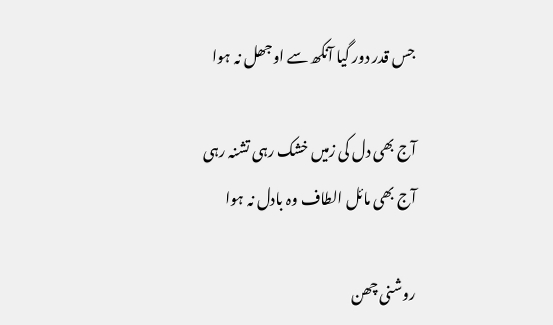جس قدر دور گیا آنکھ سے اوجھل نہ ہوا

آج بھی دل کی زمیں خشک رہی تشنہ رہی
آج بھی مائل الطاف وہ بادل نہ ہوا

روشنی چھن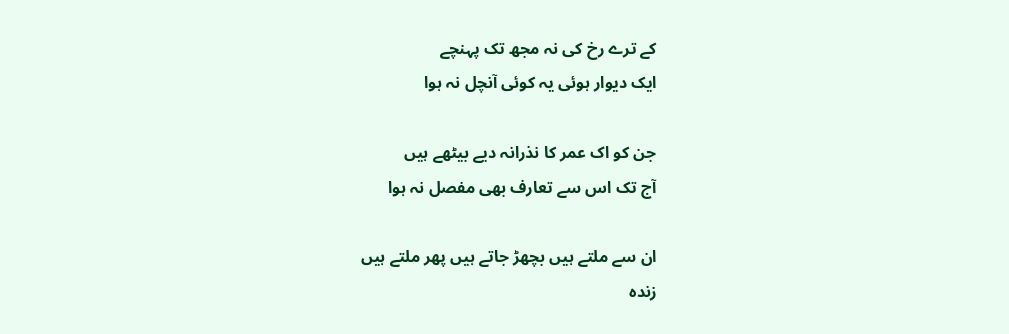کے ترے رخ کی نہ مجھ تک پہنچے
ایک دیوار ہوئی یہ کوئی آنچل نہ ہوا

جن کو اک عمر کا نذرانہ دیے بیٹھے ہیں
آج تک اس سے تعارف بھی مفصل نہ ہوا

ان سے ملتے ہیں بچھڑ جاتے ہیں پھر ملتے ہیں
زندہ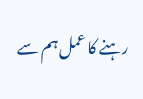رہنے کا عمل ہم سے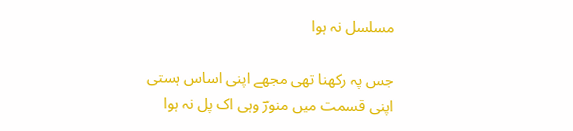مسلسل نہ ہوا

جس پہ رکھنا تھی مجھے اپنی اساس ہستی
اپنی قسمت میں منورؔ وہی اک پل نہ ہوا